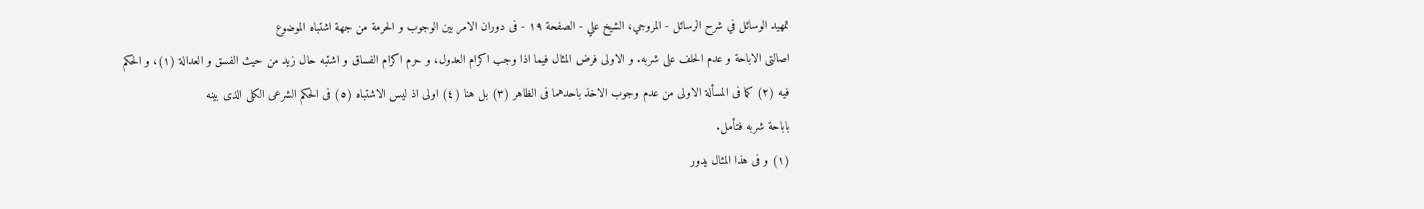تمهيد الوسائل في شرح الرسائل - المروجي، الشيخ علي - الصفحة ١٩ - فى دوران الامر بين الوجوب و الحرمة من جهة اشتباه الموضوع
اصالتى الاباحة و عدم الحلف على شربه. و الاولى فرض المثال فيما اذا وجب اكرام العدول، و حرم اكرام الفساق و اشتبه حال زيد من حيث الفسق و العدالة (١)، و الحكم فيه (٢) كما فى المسألة الاولى من عدم وجوب الاخذ باحدهما فى الظاهر (٣) بل هنا (٤) اولى اذ ليس الاشتباه (٥) فى الحكم الشرعى الكلى الذى بينه
باباحة شربه فتأمل.
(١) و فى هذا المثال يدور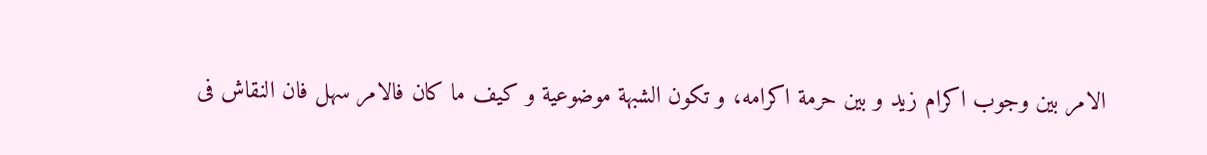الامر بين وجوب اكرام زيد و بين حرمة اكرامه، و تكون الشبهة موضوعية و كيف ما كان فالامر سهل فان النقاش فى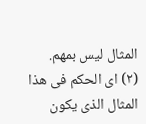المثال ليس بمهم.
(٢) اى الحكم فى هذا المثال الذى يكون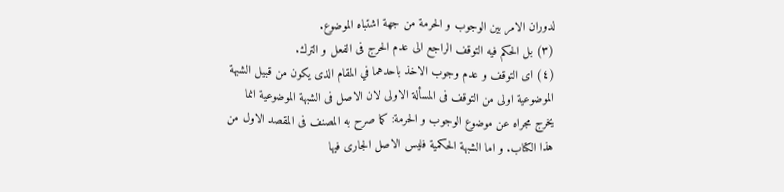لدوران الامر بين الوجوب و الحرمة من جهة اشتباه الموضوع.
(٣) بل الحكم فيه التوقف الراجع الى عدم الحرج فى الفعل و الترك.
(٤) اى التوقف و عدم وجوب الاخذ باحدهما في المقام الذى يكون من قبيل الشبهة الموضوعية اولى من التوقف فى المسألة الاولى لان الاصل فى الشبهة الموضوعية انما يخرج مجراه عن موضوع الوجوب و الحرمة: كما صرح به المصنف فى المقصد الاول من هذا الكتاب. و اما الشبهة الحكمية فليس الاصل الجارى فيها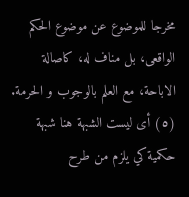مخرجا للموضوع عن موضوع الحكم الواقعى، بل مناف له، كاصالة الاباحة، مع العلم بالوجوب و الحرمة.
(٥) أى ليست الشبهة هنا شبهة حكمية كي يلزم من طرح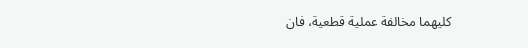كليهما مخالفة عملية قطعية، فان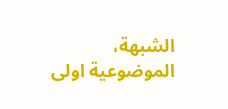الشبهة، الموضوعية اولى